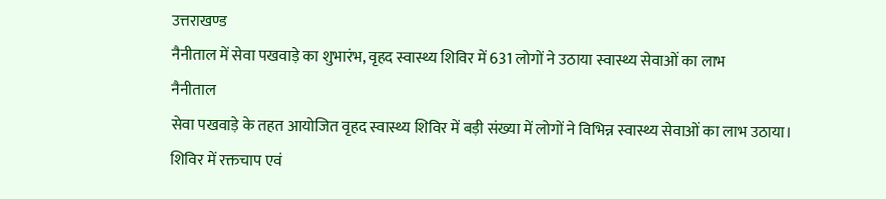उत्तराखण्ड
नैनीताल में सेवा पखवाड़े का शुभारंभ, वृहद स्वास्थ्य शिविर में 631 लोगों ने उठाया स्वास्थ्य सेवाओं का लाभ
नैनीताल
सेवा पखवाड़े के तहत आयोजित वृहद स्वास्थ्य शिविर में बड़ी संख्या में लोगों ने विभिन्न स्वास्थ्य सेवाओं का लाभ उठाया। शिविर में रक्तचाप एवं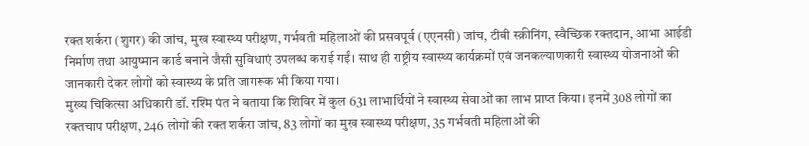रक्त शर्करा (शुगर) की जांच, मुख स्वास्थ्य परीक्षण, गर्भवती महिलाओं की प्रसवपूर्व (एएनसी) जांच, टीबी स्क्रीनिंग, स्वैच्छिक रक्तदान, आभा आईडी निर्माण तथा आयुष्मान कार्ड बनाने जैसी सुविधाएं उपलब्ध कराई गईं। साथ ही राष्ट्रीय स्वास्थ्य कार्यक्रमों एवं जनकल्याणकारी स्वास्थ्य योजनाओं की जानकारी देकर लोगों को स्वास्थ्य के प्रति जागरूक भी किया गया।
मुख्य चिकित्सा अधिकारी डॉ. रश्मि पंत ने बताया कि शिविर में कुल 631 लाभार्थियों ने स्वास्थ्य सेवाओं का लाभ प्राप्त किया। इनमें 308 लोगों का रक्तचाप परीक्षण, 246 लोगों की रक्त शर्करा जांच, 83 लोगों का मुख स्वास्थ्य परीक्षण, 35 गर्भवती महिलाओं की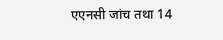एएनसी जांच तथा 14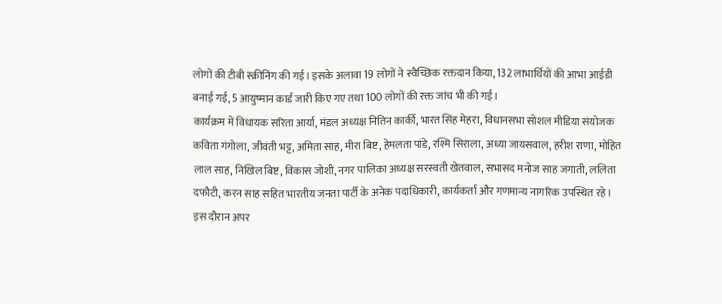लोगों की टीबी स्क्रीनिंग की गई। इसके अलावा 19 लोगों ने स्वैच्छिक रक्तदान किया, 132 लाभार्थियों की आभा आईडी बनाई गई, 5 आयुष्मान कार्ड जारी किए गए तथा 100 लोगों की रक्त जांच भी की गई।
कार्यक्रम में विधायक सरिता आर्या, मंडल अध्यक्ष नितिन कार्की, भारत सिंह मेहरा, विधानसभा सोशल मीडिया संयोजक कविता गंगोला, जीवंती भट्ट, अमिता साह, मीरा बिष्ट, हेमलता पांडे, रश्मि सिराला, अध्या जायसवाल, हरीश राणा, मोहित लाल साह, निखिल बिष्ट, विकास जोशी, नगर पालिका अध्यक्ष सरस्वती खेतवाल, सभासद मनोज साह जगाती, ललिता दफौटी, करन साह सहित भारतीय जनता पार्टी के अनेक पदाधिकारी, कार्यकर्ता और गणमान्य नागरिक उपस्थित रहे।
इस दौरान अपर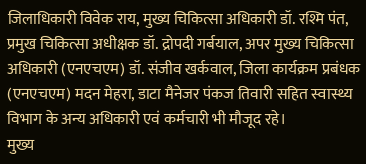जिलाधिकारी विवेक राय, मुख्य चिकित्सा अधिकारी डॉ. रश्मि पंत, प्रमुख चिकित्सा अधीक्षक डॉ. द्रोपदी गर्बयाल, अपर मुख्य चिकित्सा अधिकारी (एनएचएम) डॉ. संजीव खर्कवाल, जिला कार्यक्रम प्रबंधक (एनएचएम) मदन मेहरा, डाटा मैनेजर पंकज तिवारी सहित स्वास्थ्य विभाग के अन्य अधिकारी एवं कर्मचारी भी मौजूद रहे।
मुख्य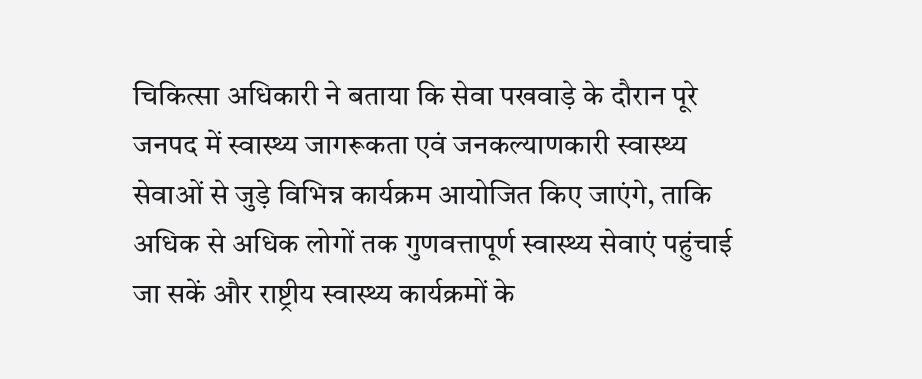चिकित्सा अधिकारी ने बताया कि सेवा पखवाड़े के दौरान पूरे जनपद में स्वास्थ्य जागरूकता एवं जनकल्याणकारी स्वास्थ्य सेवाओं से जुड़े विभिन्न कार्यक्रम आयोजित किए जाएंगे, ताकि अधिक से अधिक लोगों तक गुणवत्तापूर्ण स्वास्थ्य सेवाएं पहुंचाई जा सकें और राष्ट्रीय स्वास्थ्य कार्यक्रमों के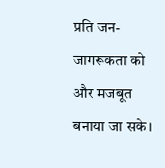प्रति जन-जागरूकता को और मजबूत बनाया जा सके।